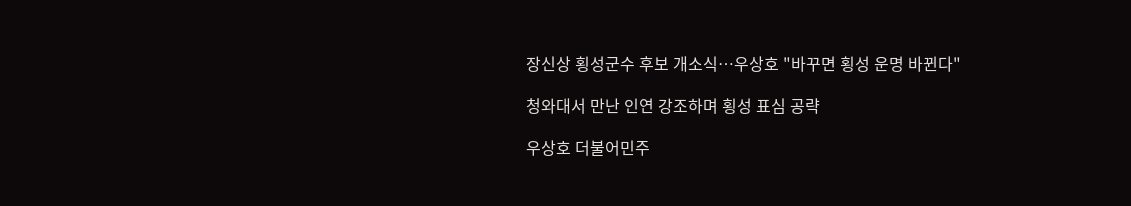장신상 횡성군수 후보 개소식…우상호 "바꾸면 횡성 운명 바뀐다"

청와대서 만난 인연 강조하며 횡성 표심 공략

우상호 더불어민주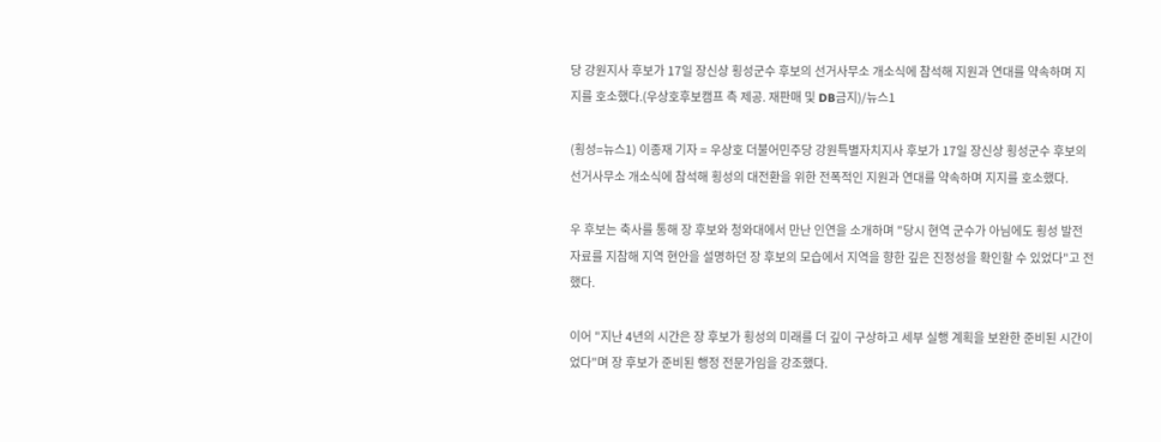당 강원지사 후보가 17일 장신상 횡성군수 후보의 선거사무소 개소식에 참석해 지원과 연대를 약속하며 지지를 호소했다.(우상호후보캠프 측 제공. 재판매 및 DB금지)/뉴스1

(횡성=뉴스1) 이종재 기자 = 우상호 더불어민주당 강원특별자치지사 후보가 17일 장신상 횡성군수 후보의 선거사무소 개소식에 참석해 횡성의 대전환을 위한 전폭적인 지원과 연대를 약속하며 지지를 호소했다.

우 후보는 축사를 통해 장 후보와 청와대에서 만난 인연을 소개하며 "당시 현역 군수가 아님에도 횡성 발전 자료를 지참해 지역 현안을 설명하던 장 후보의 모습에서 지역을 향한 깊은 진정성을 확인할 수 있었다"고 전했다.

이어 "지난 4년의 시간은 장 후보가 횡성의 미래를 더 깊이 구상하고 세부 실행 계획을 보완한 준비된 시간이었다"며 장 후보가 준비된 행정 전문가임을 강조했다.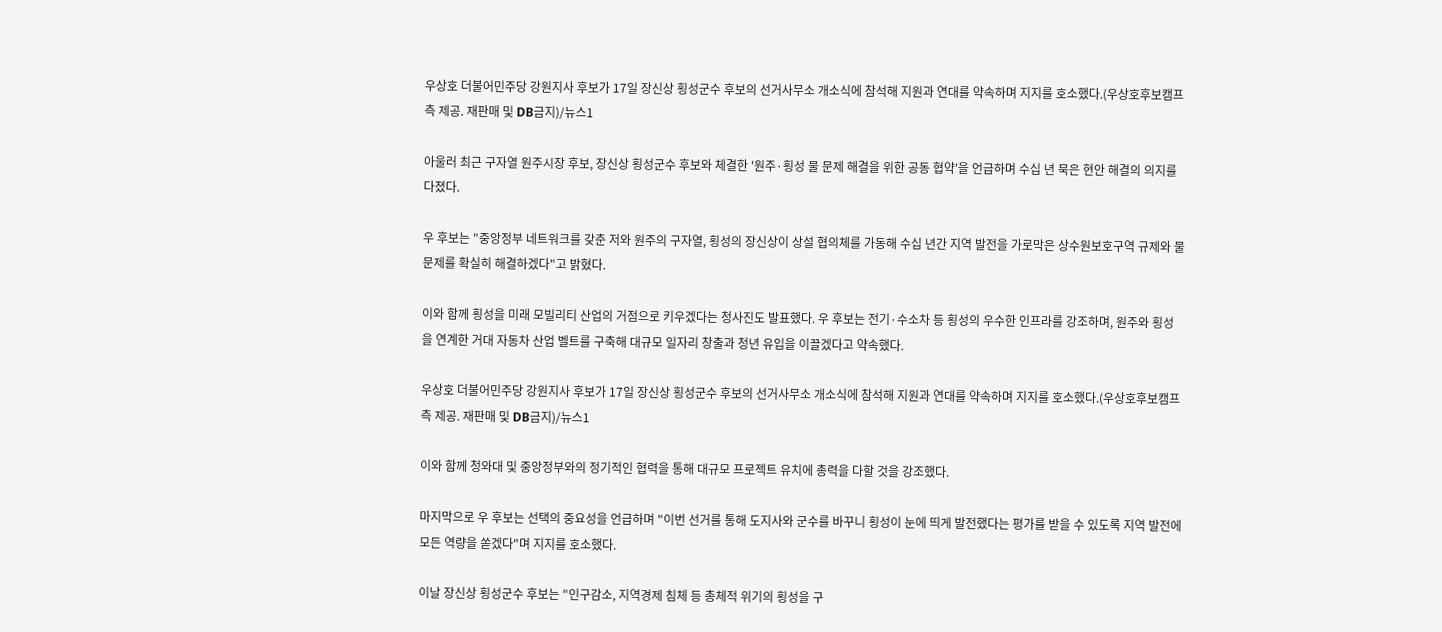우상호 더불어민주당 강원지사 후보가 17일 장신상 횡성군수 후보의 선거사무소 개소식에 참석해 지원과 연대를 약속하며 지지를 호소했다.(우상호후보캠프 측 제공. 재판매 및 DB금지)/뉴스1

아울러 최근 구자열 원주시장 후보, 장신상 횡성군수 후보와 체결한 '원주·횡성 물 문제 해결을 위한 공동 협약'을 언급하며 수십 년 묵은 현안 해결의 의지를 다졌다.

우 후보는 "중앙정부 네트워크를 갖춘 저와 원주의 구자열, 횡성의 장신상이 상설 협의체를 가동해 수십 년간 지역 발전을 가로막은 상수원보호구역 규제와 물 문제를 확실히 해결하겠다"고 밝혔다.

이와 함께 횡성을 미래 모빌리티 산업의 거점으로 키우겠다는 청사진도 발표했다. 우 후보는 전기·수소차 등 횡성의 우수한 인프라를 강조하며, 원주와 횡성을 연계한 거대 자동차 산업 벨트를 구축해 대규모 일자리 창출과 청년 유입을 이끌겠다고 약속했다.

우상호 더불어민주당 강원지사 후보가 17일 장신상 횡성군수 후보의 선거사무소 개소식에 참석해 지원과 연대를 약속하며 지지를 호소했다.(우상호후보캠프 측 제공. 재판매 및 DB금지)/뉴스1

이와 함께 청와대 및 중앙정부와의 정기적인 협력을 통해 대규모 프로젝트 유치에 총력을 다할 것을 강조했다.

마지막으로 우 후보는 선택의 중요성을 언급하며 "이번 선거를 통해 도지사와 군수를 바꾸니 횡성이 눈에 띄게 발전했다는 평가를 받을 수 있도록 지역 발전에 모든 역량을 쏟겠다"며 지지를 호소했다.

이날 장신상 횡성군수 후보는 "인구감소, 지역경제 침체 등 총체적 위기의 횡성을 구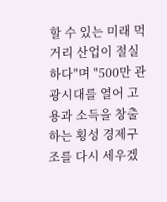할 수 있는 미래 먹거리 산업이 절실하다"며 "500만 관광시대를 열어 고용과 소득을 창출하는 횡성 경제구조를 다시 세우겠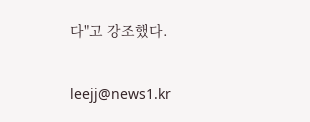다"고 강조했다.

leejj@news1.kr